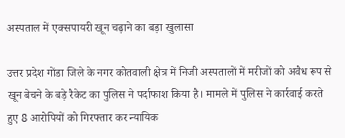अस्पताल में एक्सपायरी खून चढ़ाने का बड़ा खुलासा

उत्तर प्रदेश गोंडा जिले के नगर कोतवाली क्षेत्र में निजी अस्पतालों में मरीजों को अवैध रूप से खून बेचने के बड़े रैकेट का पुलिस ने पर्दाफाश किया है। मामले में पुलिस ने कार्रवाई करते हुए 8 आरोपियों को गिरफ्तार कर न्यायिक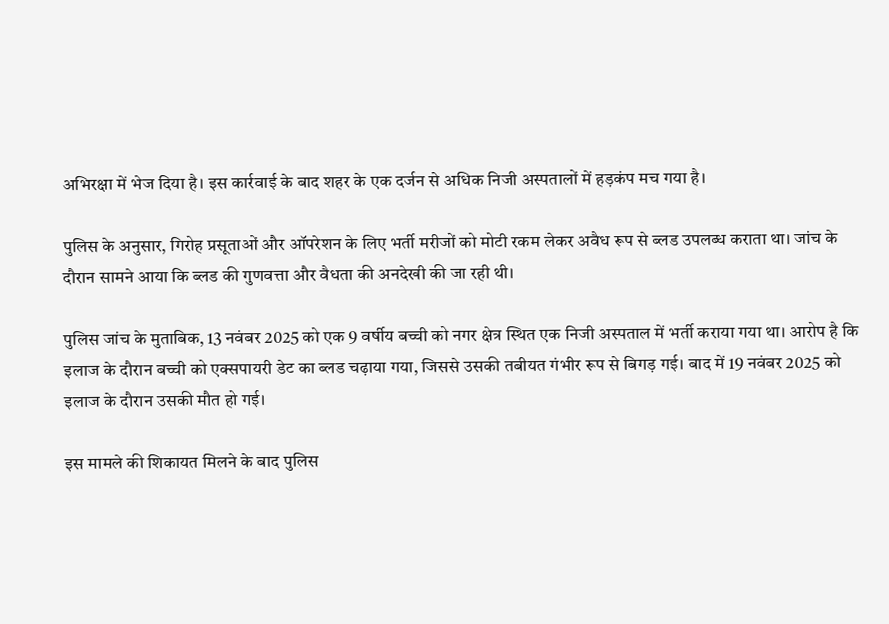अभिरक्षा में भेज दिया है। इस कार्रवाई के बाद शहर के एक दर्जन से अधिक निजी अस्पतालों में हड़कंप मच गया है।

पुलिस के अनुसार, गिरोह प्रसूताओं और ऑपरेशन के लिए भर्ती मरीजों को मोटी रकम लेकर अवैध रूप से ब्लड उपलब्ध कराता था। जांच के दौरान सामने आया कि ब्लड की गुणवत्ता और वैधता की अनदेखी की जा रही थी।

पुलिस जांच के मुताबिक, 13 नवंबर 2025 को एक 9 वर्षीय बच्ची को नगर क्षेत्र स्थित एक निजी अस्पताल में भर्ती कराया गया था। आरोप है कि इलाज के दौरान बच्ची को एक्सपायरी डेट का ब्लड चढ़ाया गया, जिससे उसकी तबीयत गंभीर रूप से बिगड़ गई। बाद में 19 नवंबर 2025 को इलाज के दौरान उसकी मौत हो गई।

इस मामले की शिकायत मिलने के बाद पुलिस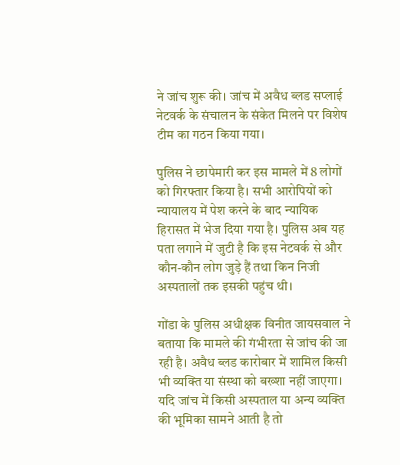ने जांच शुरू की। जांच में अवैध ब्लड सप्लाई नेटवर्क के संचालन के संकेत मिलने पर विशेष टीम का गठन किया गया।

पुलिस ने छापेमारी कर इस मामले में 8 लोगों को गिरफ्तार किया है। सभी आरोपियों को न्यायालय में पेश करने के बाद न्यायिक हिरासत में भेज दिया गया है। पुलिस अब यह पता लगाने में जुटी है कि इस नेटवर्क से और कौन-कौन लोग जुड़े हैं तथा किन निजी अस्पतालों तक इसकी पहुंच थी।

गोंडा के पुलिस अधीक्षक विनीत जायसवाल ने बताया कि मामले की गंभीरता से जांच की जा रही है। अवैध ब्लड कारोबार में शामिल किसी भी व्यक्ति या संस्था को बख्शा नहीं जाएगा। यदि जांच में किसी अस्पताल या अन्य व्यक्ति की भूमिका सामने आती है तो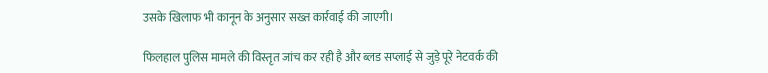उसके खिलाफ भी कानून के अनुसार सख्त कार्रवाई की जाएगी।

फिलहाल पुलिस मामले की विस्तृत जांच कर रही है और ब्लड सप्लाई से जुड़े पूरे नेटवर्क की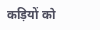कड़ियों को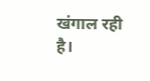खंगाल रही है।